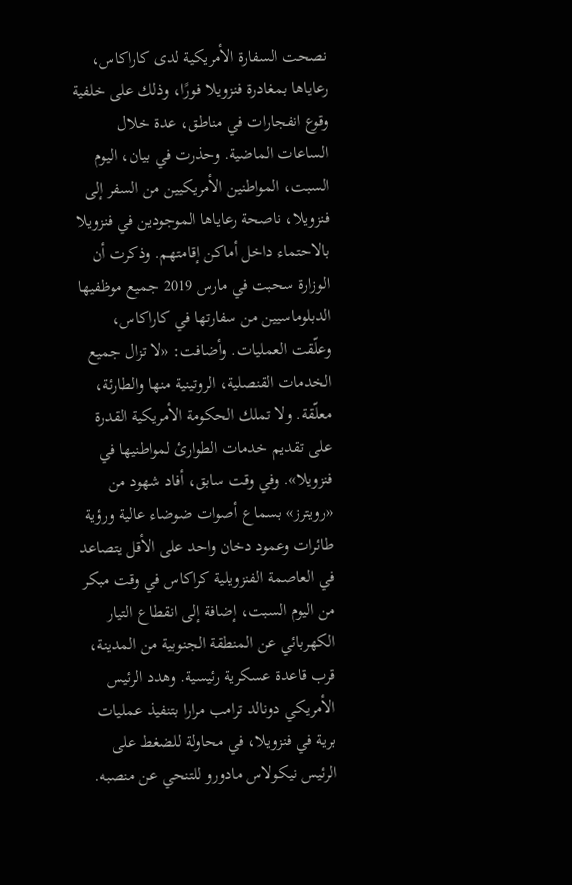نصحت السفارة الأمريكية لدى كاراكاس، رعاياها بمغادرة فنزويلا فورًا، وذلك على خلفية وقوع انفجارات في مناطق، عدة خلال الساعات الماضية. وحذرت في بيان، اليوم السبت، المواطنين الأمريكيين من السفر إلى فنزويلا، ناصحة رعاياها الموجودين في فنزويلا بالاحتماء داخل أماكن إقامتهم. وذكرت أن الوزارة سحبت في مارس 2019 جميع موظفيها الدبلوماسيين من سفارتها في كاراكاس، وعلّقت العمليات. وأضافت: «لا تزال جميع الخدمات القنصلية، الروتينية منها والطارئة، معلّقة. ولا تملك الحكومة الأمريكية القدرة على تقديم خدمات الطوارئ لمواطنيها في فنزويلا». وفي وقت سابق، أفاد شهود من «رويترز» بسماع أصوات ضوضاء عالية ورؤية طائرات وعمود دخان واحد على الأقل يتصاعد في العاصمة الفنزويلية كراكاس في وقت مبكر من اليوم السبت، إضافة إلى انقطاع التيار الكهربائي عن المنطقة الجنوبية من المدينة، قرب قاعدة عسكرية رئيسية. وهدد الرئيس الأمريكي دونالد ترامب مرارا بتنفيذ عمليات برية في فنزويلا، في محاولة للضغط على الرئيس نيكولاس مادورو للتنحي عن منصبه.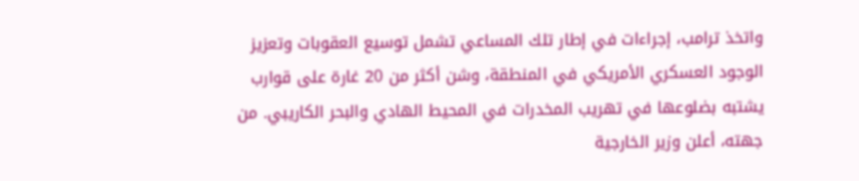واتخذ ترامب، إجراءات في إطار تلك المساعي تشمل توسيع العقوبات وتعزيز الوجود العسكري الأمريكي في المنطقة، وشن أكثر من 20 غارة على قوارب يشتبه بضلوعها في تهريب المخدرات في المحيط الهادي والبحر الكاريبي. من جهته، أعلن وزير الخارجية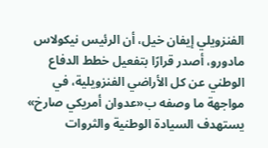الفنزويلي إيفان خيل، أن الرئيس نيكولاس مادورو، أصدر قرارًا بتفعيل خطط الدفاع الوطني عن كل الأراضي الفنزويلية، في مواجهة ما وصفه ب«عدوان أمريكي صارخ» يستهدف السيادة الوطنية والثروات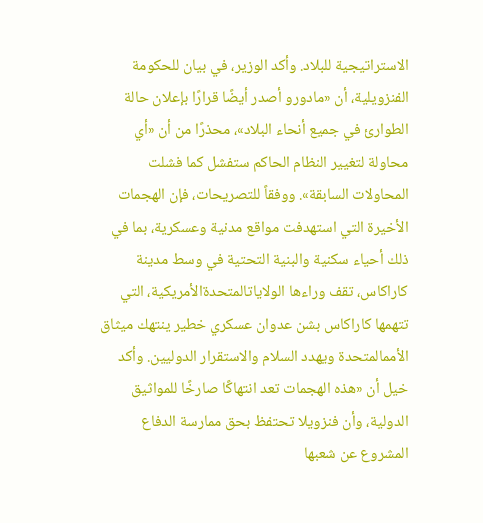الاستراتيجية للبلاد. وأكد الوزير، في بيان للحكومة الفنزويلية، أن «مادورو أصدر أيضًا قرارًا بإعلان حالة الطوارئ في جميع أنحاء البلاد»، محذرًا من أن «أي محاولة لتغيير النظام الحاكم ستفشل كما فشلت المحاولات السابقة». ووفقاً للتصريحات، فإن الهجمات الأخيرة التي استهدفت مواقع مدنية وعسكرية، بما في ذلك أحياء سكنية والبنية التحتية في وسط مدينة كاراكاس، تقف وراءها الولاياتالمتحدةالأمريكية، التي تتهمها كاراكاس بشن عدوان عسكري خطير ينتهك ميثاق الأممالمتحدة ويهدد السلام والاستقرار الدوليين. وأكد خيل أن «هذه الهجمات تعد انتهاكًا صارخًا للمواثيق الدولية، وأن فنزويلا تحتفظ بحق ممارسة الدفاع المشروع عن شعبها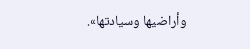وأراضيها وسيادتها».